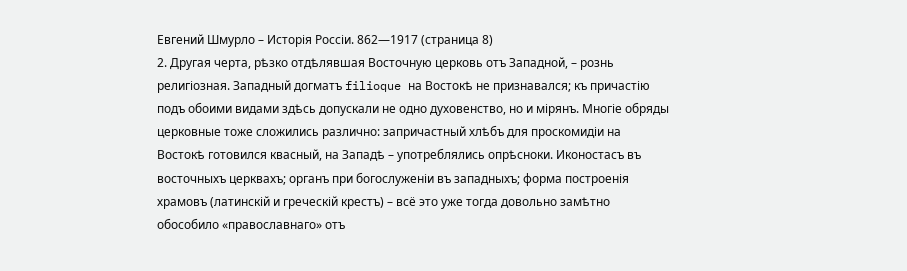Евгений Шмурло – Исторія Россіи. 862—1917 (страница 8)
2. Другая черта, рѣзко отдѣлявшая Восточную церковь отъ Западной, – рознь религіозная. Западный догматъ filioque на Востокѣ не признавался; къ причастію подъ обоими видами здѣсь допускали не одно духовенство, но и мірянъ. Многіе обряды церковные тоже сложились различно: запричастный хлѣбъ для проскомидіи на Востокѣ готовился квасный, на Западѣ – употреблялись опрѣсноки. Иконостасъ въ восточныхъ церквахъ; органъ при богослуженіи въ западныхъ; форма построенія храмовъ (латинскій и греческій крестъ) – всё это уже тогда довольно замѣтно обособило «православнаго» отъ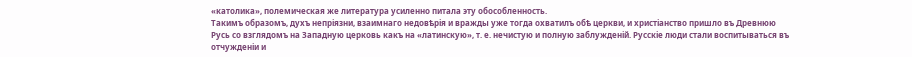«католика», полемическая же литература усиленно питала эту обособленность.
Такимъ образомъ, духъ непріязни, взаимнаго недовѣрія и вражды уже тогда охватилъ обѣ церкви, и христіанство пришло въ Древнюю Русь со взглядомъ на Западную церковь какъ на «латинскую», т. е. нечистую и полную заблужденій. Русскіе люди стали воспитываться въ отчужденіи и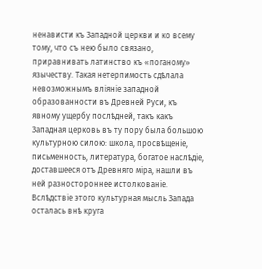ненависти къ Западной церкви и ко всему тому, что съ нею было связано, приравнивать латинство къ «поганому» язычеству. Такая нетерпимость сдѣлала невозможнымъ вліяніе западной образованности въ Древней Руси, къ явному ущербу послѣдней, такъ какъ Западная церковь въ ту пору была большою культурною силою: школа, просвѣщеніе, письменность, литература, богатое наслѣдіе, доставшееся отъ Древняго міра, нашли въ ней разностороннее истолкованіе. Вслѣдствіе этого культурная мысль Запада осталась внѣ круга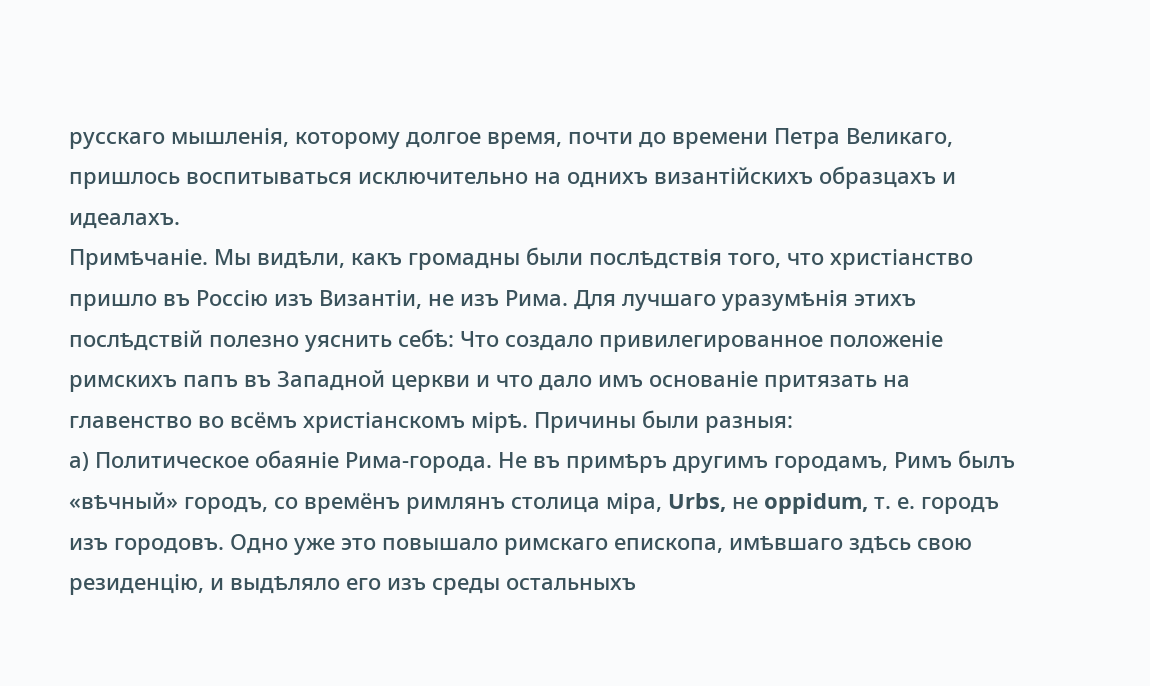русскаго мышленія, которому долгое время, почти до времени Петра Великаго, пришлось воспитываться исключительно на однихъ византійскихъ образцахъ и идеалахъ.
Примѣчаніе. Мы видѣли, какъ громадны были послѣдствія того, что христіанство пришло въ Россію изъ Византіи, не изъ Рима. Для лучшаго уразумѣнія этихъ послѣдствій полезно уяснить себѣ: Что создало привилегированное положеніе римскихъ папъ въ Западной церкви и что дало имъ основаніе притязать на главенство во всёмъ христіанскомъ мірѣ. Причины были разныя:
а) Политическое обаяніе Рима-города. Не въ примѣръ другимъ городамъ, Римъ былъ «вѣчный» городъ, со времёнъ римлянъ столица міра, Urbs, не oppidum, т. е. городъ изъ городовъ. Одно уже это повышало римскаго епископа, имѣвшаго здѣсь свою резиденцію, и выдѣляло его изъ среды остальныхъ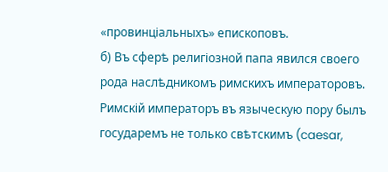«провинціальныхъ» епископовъ.
б) Въ сферѣ религіозной папа явился своего рода наслѣдникомъ римскихъ императоровъ. Римскій императоръ въ языческую пору былъ государемъ не только свѣтскимъ (caesar,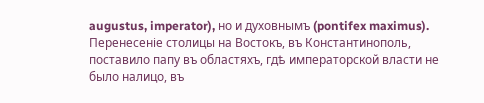augustus, imperator), но и духовнымъ (pontifex maximus). Перенесеніе столицы на Востокъ, въ Константинополь, поставило папу въ областяхъ, гдѣ императорской власти не было налицо, въ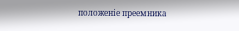положеніе преемника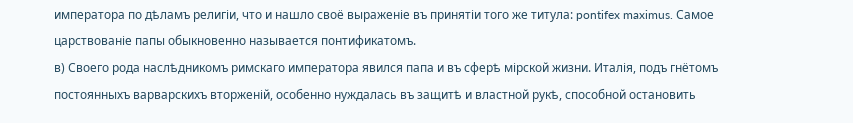императора по дѣламъ религіи, что и нашло своё выраженіе въ принятіи того же титула: pontifex maximus. Самое царствованіе папы обыкновенно называется понтификатомъ.
в) Своего рода наслѣдникомъ римскаго императора явился папа и въ сферѣ мірской жизни. Италія, подъ гнётомъ постоянныхъ варварскихъ вторженій, особенно нуждалась въ защитѣ и властной рукѣ, способной остановить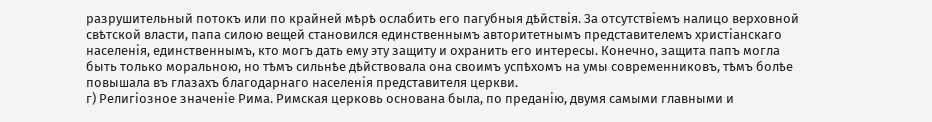разрушительный потокъ или по крайней мѣрѣ ослабить его пагубныя дѣйствія. За отсутствіемъ налицо верховной свѣтской власти, папа силою вещей становился единственнымъ авторитетнымъ представителемъ христіанскаго населенія, единственнымъ, кто могъ дать ему эту защиту и охранить его интересы. Конечно, защита папъ могла быть только моральною, но тѣмъ сильнѣе дѣйствовала она своимъ успѣхомъ на умы современниковъ, тѣмъ болѣе повышала въ глазахъ благодарнаго населенія представителя церкви.
г) Религіозное значеніе Рима. Римская церковь основана была, по преданію, двумя самыми главными и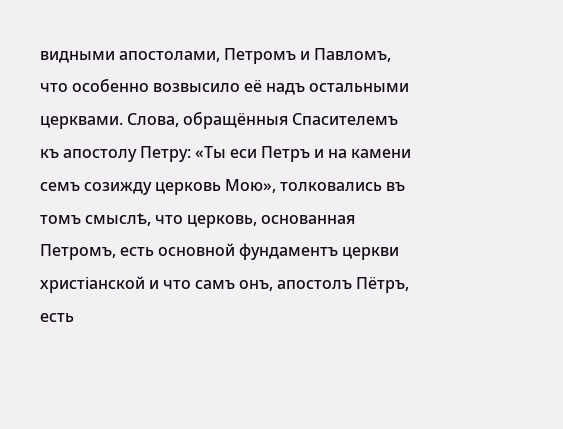видными апостолами, Петромъ и Павломъ, что особенно возвысило её надъ остальными церквами. Слова, обращённыя Спасителемъ къ апостолу Петру: «Ты еси Петръ и на камени семъ созижду церковь Мою», толковались въ томъ смыслѣ, что церковь, основанная Петромъ, есть основной фундаментъ церкви христіанской и что самъ онъ, апостолъ Пётръ, есть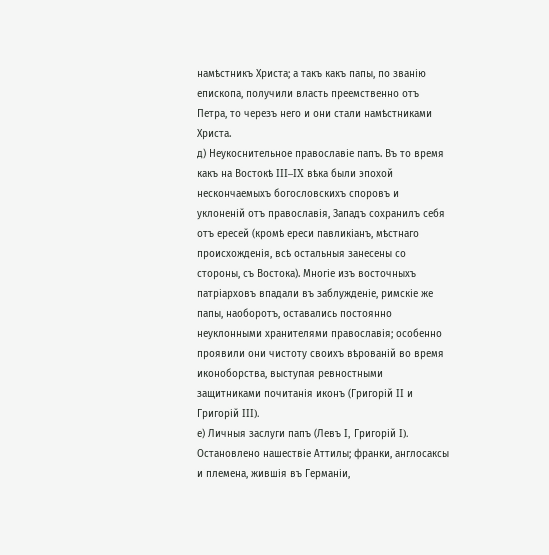намѣстникъ Христа; а такъ какъ папы, по званію епископа, получили власть преемственно отъ Петра, то черезъ него и они стали намѣстниками Христа.
д) Неукоснительное православіе папъ. Въ то время какъ на Востокѣ III–IX вѣка были эпохой нескончаемыхъ богословскихъ споровъ и уклоненій отъ православія, Западъ сохранилъ себя отъ ересей (кромѣ ереси павликіанъ, мѣстнаго происхожденія, всѣ остальныя занесены со стороны, съ Востока). Многіе изъ восточныхъ патріарховъ впадали въ заблужденіе, римскіе же папы, наоборотъ, оставались постоянно неуклонными хранителями православія; особенно проявили они чистоту своихъ вѣрованій во время иконоборства, выступая ревностными защитниками почитанія иконъ (Григорій II и Григорій III).
е) Личныя заслуги папъ (Левъ I, Григорій I). Остановлено нашествіе Аттилы; франки, англосаксы и племена, жившія въ Германіи,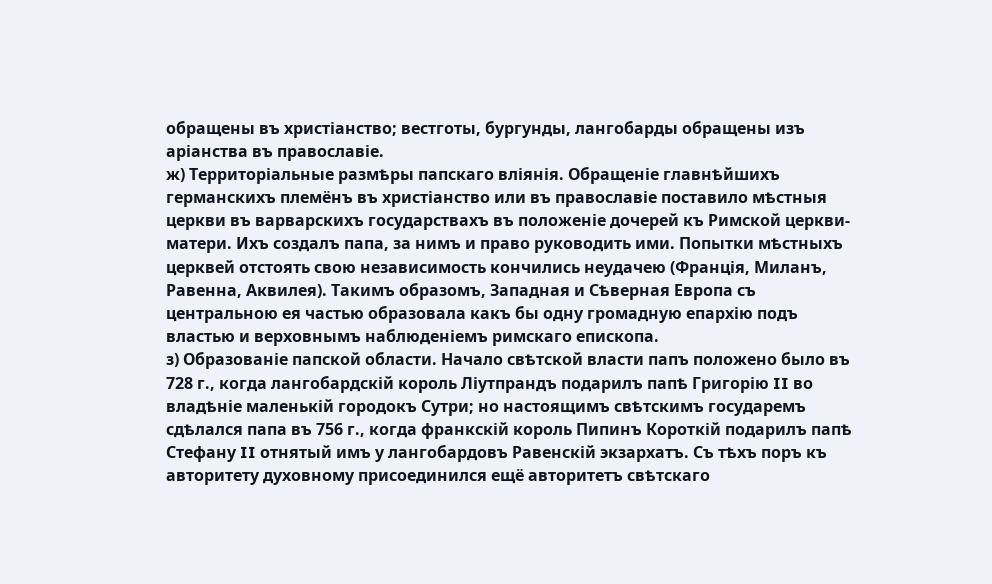обращены въ христіанство; вестготы, бургунды, лангобарды обращены изъ аріанства въ православіе.
ж) Территоріальные размѣры папскаго вліянія. Обращеніе главнѣйшихъ германскихъ племёнъ въ христіанство или въ православіе поставило мѣстныя церкви въ варварскихъ государствахъ въ положеніе дочерей къ Римской церкви-матери. Ихъ создалъ папа, за нимъ и право руководить ими. Попытки мѣстныхъ церквей отстоять свою независимость кончились неудачею (Франція, Миланъ, Равенна, Аквилея). Такимъ образомъ, Западная и Сѣверная Европа съ центральною ея частью образовала какъ бы одну громадную епархію подъ властью и верховнымъ наблюденіемъ римскаго епископа.
з) Образованіе папской области. Начало свѣтской власти папъ положено было въ 728 г., когда лангобардскій король Ліутпрандъ подарилъ папѣ Григорію II во владѣніе маленькій городокъ Сутри; но настоящимъ свѣтскимъ государемъ сдѣлался папа въ 756 г., когда франкскій король Пипинъ Короткій подарилъ папѣ Стефану II отнятый имъ у лангобардовъ Равенскій экзархатъ. Съ тѣхъ поръ къ авторитету духовному присоединился ещё авторитетъ свѣтскаго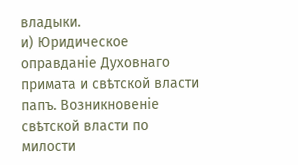владыки.
и) Юридическое оправданіе Духовнаго примата и свѣтской власти папъ. Возникновеніе свѣтской власти по милости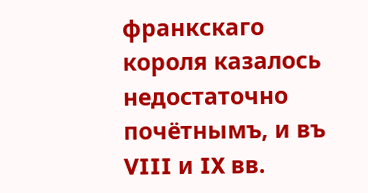франкскаго короля казалось недостаточно почётнымъ, и въ VIII и IX вв.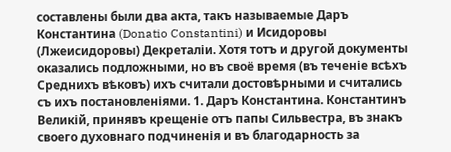составлены были два акта, такъ называемые Даръ Константина (Donatio Constantini) и Исидоровы (Лжеисидоровы) Декреталіи. Хотя тотъ и другой документы оказались подложными, но въ своё время (въ теченіе всѣхъ Среднихъ вѣковъ) ихъ считали достовѣрными и считались съ ихъ постановленіями. 1. Даръ Константина. Константинъ Великій, принявъ крещеніе отъ папы Сильвестра, въ знакъ своего духовнаго подчиненія и въ благодарность за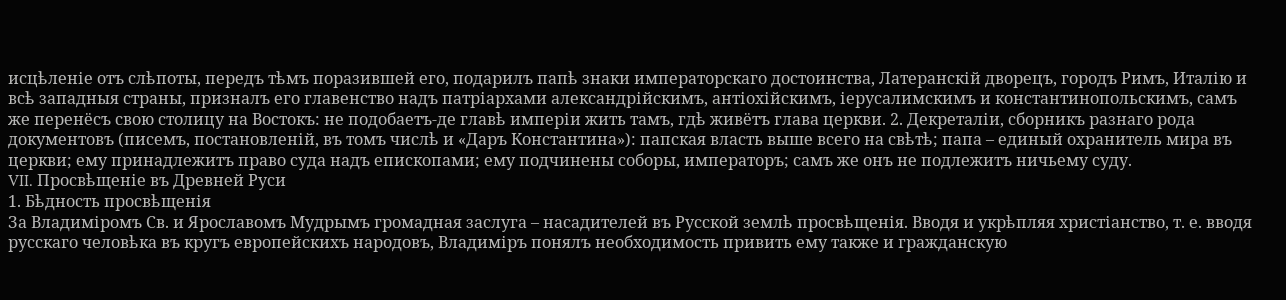исцѣленіе отъ слѣпоты, передъ тѣмъ поразившей его, подарилъ папѣ знаки императорскаго достоинства, Латеранскій дворецъ, городъ Римъ, Италію и всѣ западныя страны, призналъ его главенство надъ патріархами александрійскимъ, антіохійскимъ, іерусалимскимъ и константинопольскимъ, самъ же перенёсъ свою столицу на Востокъ: не подобаетъ-де главѣ имперіи жить тамъ, гдѣ живётъ глава церкви. 2. Декреталіи, сборникъ разнаго рода документовъ (писемъ, постановленій, въ томъ числѣ и «Даръ Константина»): папская власть выше всего на свѣтѣ; папа – единый охранитель мира въ церкви; ему принадлежитъ право суда надъ епископами; ему подчинены соборы, императоръ; самъ же онъ не подлежитъ ничьему суду.
VII. Просвѣщеніе въ Древней Руси
1. Бѣдность просвѣщенія
За Владиміромъ Св. и Ярославомъ Мудрымъ громадная заслуга – насадителей въ Русской землѣ просвѣщенія. Вводя и укрѣпляя христіанство, т. е. вводя русскаго человѣка въ кругъ европейскихъ народовъ, Владиміръ понялъ необходимость привить ему также и гражданскую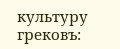культуру грековъ: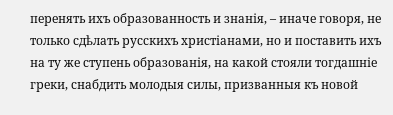перенять ихъ образованность и знанія, – иначе говоря, не только сдѣлать русскихъ христіанами, но и поставить ихъ на ту же ступень образованія, на какой стояли тогдашніе греки, снабдить молодыя силы, призванныя къ новой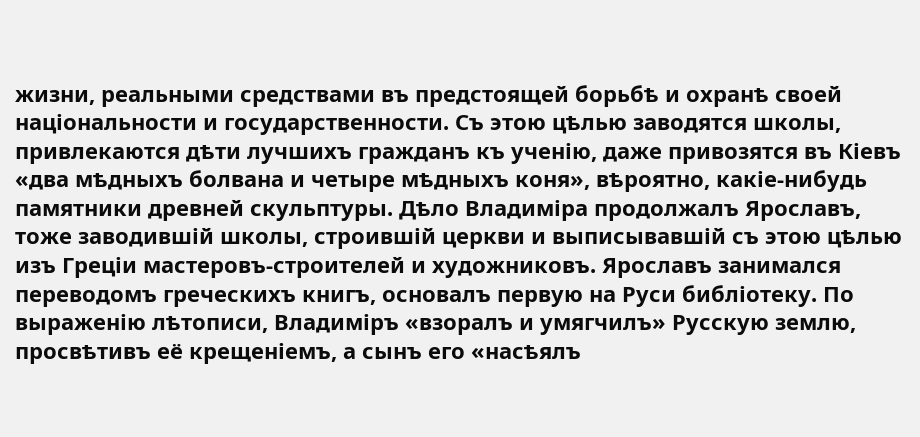жизни, реальными средствами въ предстоящей борьбѣ и охранѣ своей національности и государственности. Съ этою цѣлью заводятся школы, привлекаются дѣти лучшихъ гражданъ къ ученію, даже привозятся въ Кіевъ «два мѣдныхъ болвана и четыре мѣдныхъ коня», вѣроятно, какіе-нибудь памятники древней скульптуры. Дѣло Владиміра продолжалъ Ярославъ, тоже заводившій школы, строившій церкви и выписывавшій съ этою цѣлью изъ Греціи мастеровъ-строителей и художниковъ. Ярославъ занимался переводомъ греческихъ книгъ, основалъ первую на Руси библіотеку. По выраженію лѣтописи, Владиміръ «взоралъ и умягчилъ» Русскую землю, просвѣтивъ её крещеніемъ, а сынъ его «насѣялъ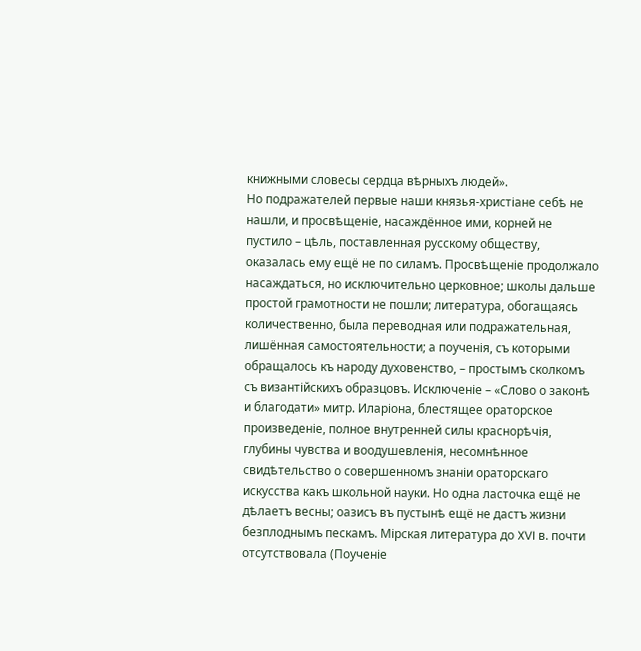книжными словесы сердца вѣрныхъ людей».
Но подражателей первые наши князья-христіане себѣ не нашли, и просвѣщеніе, насаждённое ими, корней не пустило – цѣль, поставленная русскому обществу, оказалась ему ещё не по силамъ. Просвѣщеніе продолжало насаждаться, но исключительно церковное; школы дальше простой грамотности не пошли; литература, обогащаясь количественно, была переводная или подражательная, лишённая самостоятельности; а поученія, съ которыми обращалось къ народу духовенство, – простымъ сколкомъ съ византійскихъ образцовъ. Исключеніе – «Слово о законѣ и благодати» митр. Иларіона, блестящее ораторское произведеніе, полное внутренней силы краснорѣчія, глубины чувства и воодушевленія, несомнѣнное свидѣтельство о совершенномъ знаніи ораторскаго искусства какъ школьной науки. Но одна ласточка ещё не дѣлаетъ весны; оазисъ въ пустынѣ ещё не дастъ жизни безплоднымъ пескамъ. Мірская литература до XVI в. почти отсутствовала (Поученіе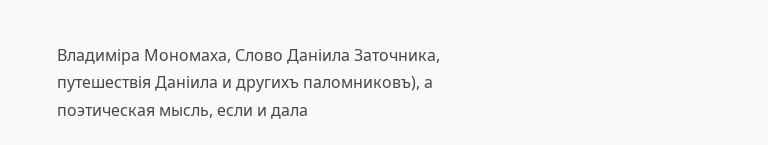Владиміра Мономаха, Слово Даніила Заточника, путешествія Даніила и другихъ паломниковъ), а поэтическая мысль, если и дала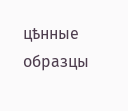цѣнные образцы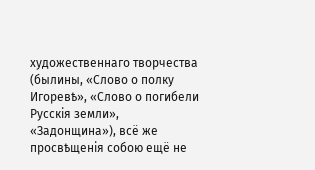художественнаго творчества (былины, «Слово о полку Игоревѣ», «Слово о погибели Русскія земли», «Задонщина»), всё же просвѣщенія собою ещё не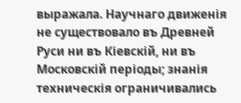выражала. Научнаго движенія не существовало въ Древней Руси ни въ Кіевскій, ни въ Московскій періоды; знанія техническія ограничивались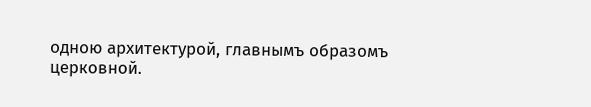одною архитектурой, главнымъ образомъ церковной.